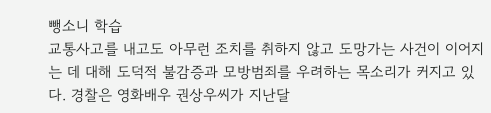뺑소니 학습
교통사고를 내고도 아무런 조치를 취하지 않고 도망가는 사건이 이어지는 데 대해 도덕적 불감증과 모방범죄를 우려하는 목소리가 커지고 있다. 경찰은 영화배우 권상우씨가 지난달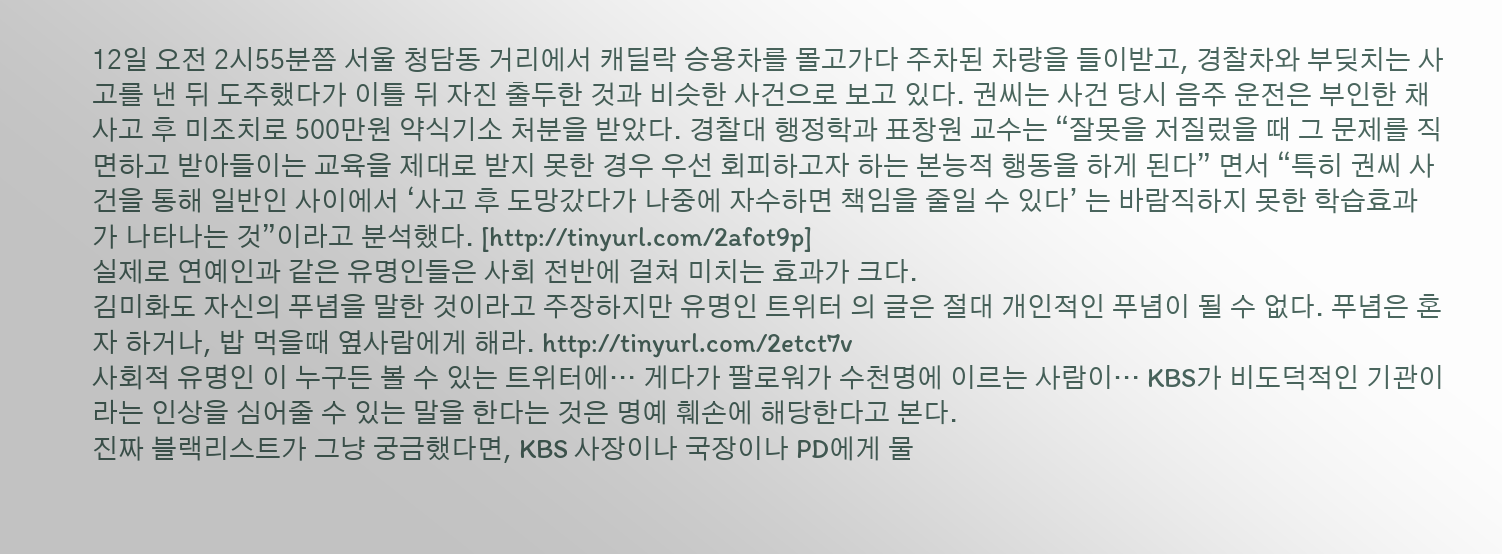12일 오전 2시55분쯤 서울 청담동 거리에서 캐딜락 승용차를 몰고가다 주차된 차량을 들이받고, 경찰차와 부딪치는 사고를 낸 뒤 도주했다가 이틀 뒤 자진 출두한 것과 비슷한 사건으로 보고 있다. 권씨는 사건 당시 음주 운전은 부인한 채 사고 후 미조치로 500만원 약식기소 처분을 받았다. 경찰대 행정학과 표창원 교수는 “잘못을 저질렀을 때 그 문제를 직면하고 받아들이는 교육을 제대로 받지 못한 경우 우선 회피하고자 하는 본능적 행동을 하게 된다” 면서 “특히 권씨 사건을 통해 일반인 사이에서 ‘사고 후 도망갔다가 나중에 자수하면 책임을 줄일 수 있다’ 는 바람직하지 못한 학습효과 가 나타나는 것”이라고 분석했다. [http://tinyurl.com/2afot9p]
실제로 연예인과 같은 유명인들은 사회 전반에 걸쳐 미치는 효과가 크다.
김미화도 자신의 푸념을 말한 것이라고 주장하지만 유명인 트위터 의 글은 절대 개인적인 푸념이 될 수 없다. 푸념은 혼자 하거나, 밥 먹을때 옆사람에게 해라. http://tinyurl.com/2etct7v
사회적 유명인 이 누구든 볼 수 있는 트위터에… 게다가 팔로워가 수천명에 이르는 사람이… KBS가 비도덕적인 기관이라는 인상을 심어줄 수 있는 말을 한다는 것은 명예 훼손에 해당한다고 본다.
진짜 블랙리스트가 그냥 궁금했다면, KBS 사장이나 국장이나 PD에게 물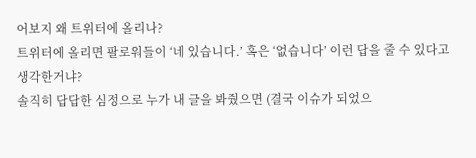어보지 왜 트위터에 올리나?
트위터에 올리면 팔로워들이 ‘네 있습니다.’ 혹은 ‘없습니다’ 이런 답을 줄 수 있다고 생각한거냐?
솔직히 답답한 심정으로 누가 내 글을 봐줬으면 (결국 이슈가 되었으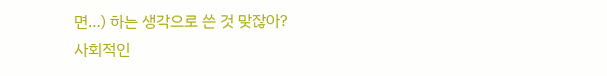면…) 하는 생각으로 쓴 것 맞잖아?
사회적인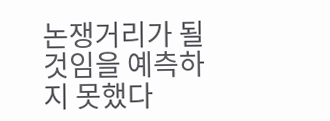논쟁거리가 될 것임을 예측하지 못했다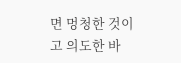면 멍청한 것이고 의도한 바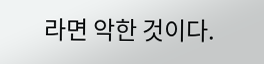라면 악한 것이다.